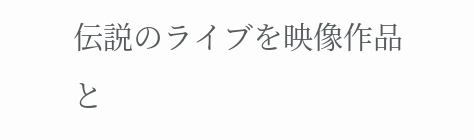伝説のライブを映像作品と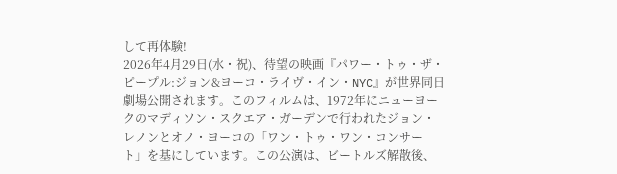して再体験!
2026年4月29日(水・祝)、待望の映画『パワー・トゥ・ザ・ピープル:ジョン&ヨーコ・ライヴ・イン・NYC』が世界同日劇場公開されます。このフィルムは、1972年にニューヨークのマディソン・スクエア・ガーデンで行われたジョン・レノンとオノ・ヨーコの「ワン・トゥ・ワン・コンサート」を基にしています。この公演は、ビートルズ解散後、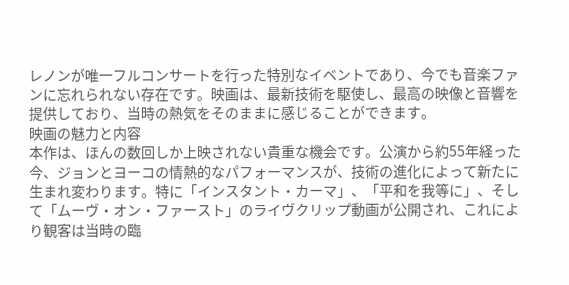レノンが唯一フルコンサートを行った特別なイベントであり、今でも音楽ファンに忘れられない存在です。映画は、最新技術を駆使し、最高の映像と音響を提供しており、当時の熱気をそのままに感じることができます。
映画の魅力と内容
本作は、ほんの数回しか上映されない貴重な機会です。公演から約55年経った今、ジョンとヨーコの情熱的なパフォーマンスが、技術の進化によって新たに生まれ変わります。特に「インスタント・カーマ」、「平和を我等に」、そして「ムーヴ・オン・ファースト」のライヴクリップ動画が公開され、これにより観客は当時の臨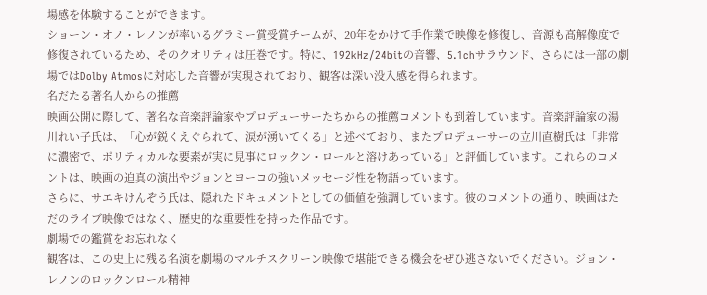場感を体験することができます。
ショーン・オノ・レノンが率いるグラミー賞受賞チームが、20年をかけて手作業で映像を修復し、音源も高解像度で修復されているため、そのクオリティは圧巻です。特に、192kHz/24bitの音響、5.1chサラウンド、さらには一部の劇場ではDolby Atmosに対応した音響が実現されており、観客は深い没入感を得られます。
名だたる著名人からの推薦
映画公開に際して、著名な音楽評論家やプロデューサーたちからの推薦コメントも到着しています。音楽評論家の湯川れい子氏は、「心が鋭くえぐられて、涙が湧いてくる」と述べており、またプロデューサーの立川直樹氏は「非常に濃密で、ポリティカルな要素が実に見事にロックン・ロールと溶けあっている」と評価しています。これらのコメントは、映画の迫真の演出やジョンとヨーコの強いメッセージ性を物語っています。
さらに、サエキけんぞう氏は、隠れたドキュメントとしての価値を強調しています。彼のコメントの通り、映画はただのライブ映像ではなく、歴史的な重要性を持った作品です。
劇場での鑑賞をお忘れなく
観客は、この史上に残る名演を劇場のマルチスクリーン映像で堪能できる機会をぜひ逃さないでください。ジョン・レノンのロックンロール精神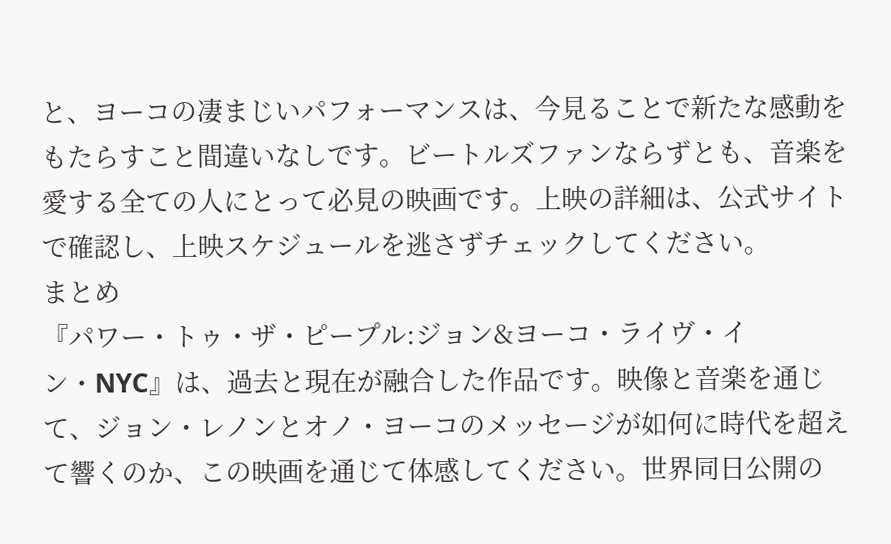と、ヨーコの凄まじいパフォーマンスは、今見ることで新たな感動をもたらすこと間違いなしです。ビートルズファンならずとも、音楽を愛する全ての人にとって必見の映画です。上映の詳細は、公式サイトで確認し、上映スケジュールを逃さずチェックしてください。
まとめ
『パワー・トゥ・ザ・ピープル:ジョン&ヨーコ・ライヴ・イン・NYC』は、過去と現在が融合した作品です。映像と音楽を通じて、ジョン・レノンとオノ・ヨーコのメッセージが如何に時代を超えて響くのか、この映画を通じて体感してください。世界同日公開の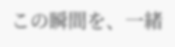この瞬間を、一緒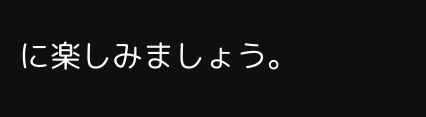に楽しみましょう。